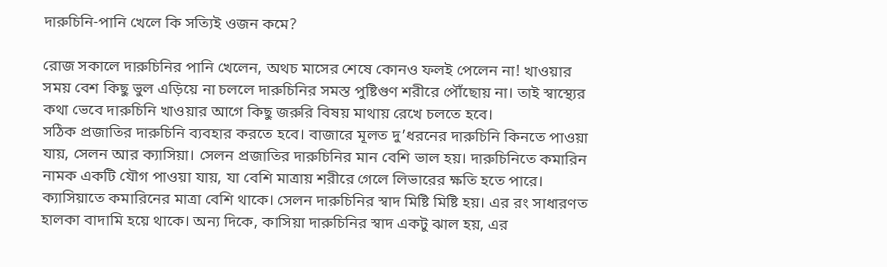দারুচিনি-পানি খেলে কি সত্যিই ওজন কমে?

রোজ সকালে দারুচিনির পানি খেলেন, অথচ মাসের শেষে কোনও ফলই পেলেন না! খাওয়ার সময় বেশ কিছু ভুল এড়িয়ে না চললে দারুচিনির সমস্ত পুষ্টিগুণ শরীরে পৌঁছোয় না। তাই স্বাস্থ্যের কথা ভেবে দারুচিনি খাওয়ার আগে কিছু জরুরি বিষয় মাথায় রেখে চলতে হবে।
সঠিক প্রজাতির দারুচিনি ব্যবহার করতে হবে। বাজারে মূলত দু’ধরনের দারুচিনি কিনতে পাওয়া যায়, সেলন আর ক্যাসিয়া। সেলন প্রজাতির দারুচিনির মান বেশি ভাল হয়। দারুচিনিতে কমারিন নামক একটি যৌগ পাওয়া যায়, যা বেশি মাত্রায় শরীরে গেলে লিভারের ক্ষতি হতে পারে। ক্যাসিয়াতে কমারিনের মাত্রা বেশি থাকে। সেলন দারুচিনির স্বাদ মিষ্টি মিষ্টি হয়। এর রং সাধারণত হালকা বাদামি হয়ে থাকে। অন্য দিকে, কাসিয়া দারুচিনির স্বাদ একটু ঝাল হয়, এর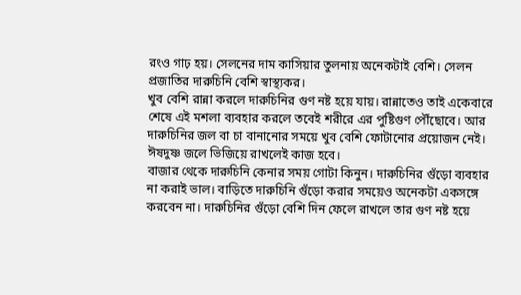রংও গাঢ় হয়। সেলনের দাম কাসিয়ার তুলনায় অনেকটাই বেশি। সেলন প্রজাতির দারুচিনি বেশি স্বাস্থ্যকর।
খুব বেশি রান্না করলে দারুচিনির গুণ নষ্ট হয়ে যায়। রান্নাতেও তাই একেবারে শেষে এই মশলা ব্যবহার করলে তবেই শরীরে এর পুষ্টিগুণ পৌঁছোবে। আর দারুচিনির জল বা চা বানানোর সময়ে খুব বেশি ফোটানোর প্রয়োজন নেই। ঈষদুষ্ণ জলে ভিজিয়ে রাখলেই কাজ হবে।
বাজার থেকে দারুচিনি কেনার সময় গোটা কিনুন। দারুচিনির গুঁড়ো ব্যবহার না করাই ভাল। বাড়িতে দারুচিনি গুঁড়ো করার সময়েও অনেকটা একসঙ্গে করবেন না। দারুচিনির গুঁড়ো বেশি দিন ফেলে রাখলে তার গুণ নষ্ট হয়ে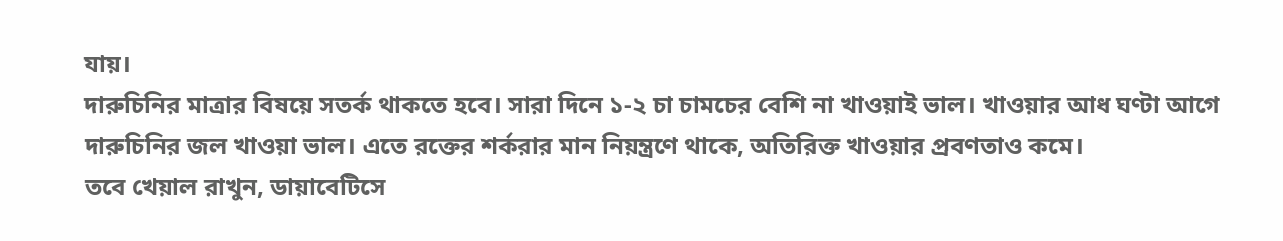যায়।
দারুচিনির মাত্রার বিষয়ে সতর্ক থাকতে হবে। সারা দিনে ১-২ চা চামচের বেশি না খাওয়াই ভাল। খাওয়ার আধ ঘণ্টা আগে দারুচিনির জল খাওয়া ভাল। এতে রক্তের শর্করার মান নিয়ন্ত্রণে থাকে, অতিরিক্ত খাওয়ার প্রবণতাও কমে।
তবে খেয়াল রাখুন, ডায়াবেটিসে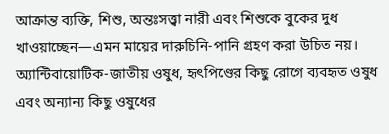আক্রান্ত ব্যক্তি, শিশু, অন্তঃসত্ত্বা নারী এবং শিশুকে বুকের দুধ খাওয়াচ্ছেন—এমন মায়ের দারুচিনি-পানি গ্রহণ করা উচিত নয়।
অ্যান্টিবায়োটিক-জাতীয় ওষুধ, হৃৎপিণ্ডের কিছু রোগে ব্যবহৃত ওষুধ এবং অন্যান্য কিছু ওষুধের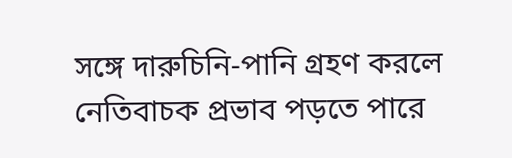সঙ্গে দারুচিনি-পানি গ্রহণ করলে নেতিবাচক প্রভাব পড়তে পারে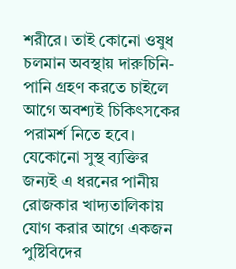শরীরে। তাই কোনো ওষুধ চলমান অবস্থায় দারুচিনি-পানি গ্রহণ করতে চাইলে আগে অবশ্যই চিকিৎসকের পরামর্শ নিতে হবে।
যেকোনো সুস্থ ব্যক্তির জন্যই এ ধরনের পানীয় রোজকার খাদ্যতালিকায় যোগ করার আগে একজন পুষ্টিবিদের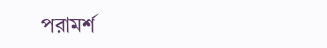পরামর্শ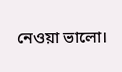নেওয়া ভালো।